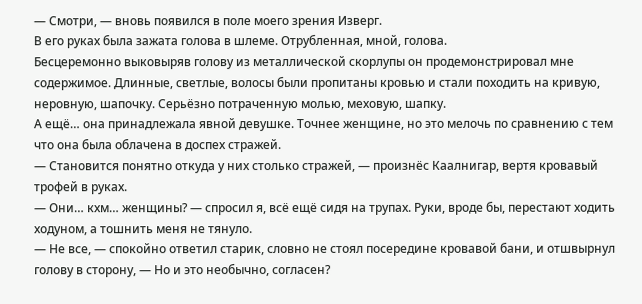— Смотри, — вновь появился в поле моего зрения Изверг.
В его руках была зажата голова в шлеме. Отрубленная, мной, голова.
Бесцеремонно выковыряв голову из металлической скорлупы он продемонстрировал мне содержимое. Длинные, светлые, волосы были пропитаны кровью и стали походить на кривую, неровную, шапочку. Серьёзно потраченную молью, меховую, шапку.
А ещё… она принадлежала явной девушке. Точнее женщине, но это мелочь по сравнению с тем что она была облачена в доспех стражей.
— Становится понятно откуда у них столько стражей, — произнёс Каалнигар, вертя кровавый трофей в руках.
— Они… кхм… женщины? — спросил я, всё ещё сидя на трупах. Руки, вроде бы, перестают ходить ходуном, а тошнить меня не тянуло.
— Не все, — спокойно ответил старик, словно не стоял посередине кровавой бани, и отшвырнул голову в сторону, — Но и это необычно, согласен?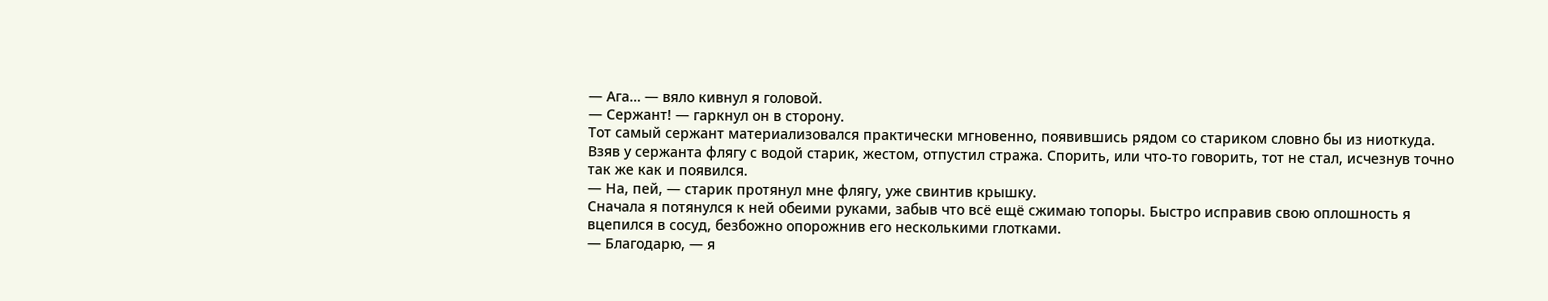— Ага… — вяло кивнул я головой.
— Сержант! — гаркнул он в сторону.
Тот самый сержант материализовался практически мгновенно, появившись рядом со стариком словно бы из ниоткуда.
Взяв у сержанта флягу с водой старик, жестом, отпустил стража. Спорить, или что-то говорить, тот не стал, исчезнув точно так же как и появился.
— На, пей, — старик протянул мне флягу, уже свинтив крышку.
Сначала я потянулся к ней обеими руками, забыв что всё ещё сжимаю топоры. Быстро исправив свою оплошность я вцепился в сосуд, безбожно опорожнив его несколькими глотками.
— Благодарю, — я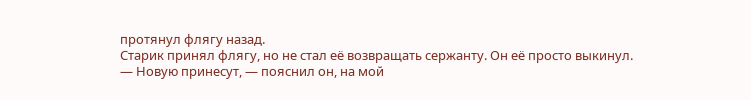протянул флягу назад.
Старик принял флягу, но не стал её возвращать сержанту. Он её просто выкинул.
— Новую принесут, — пояснил он, на мой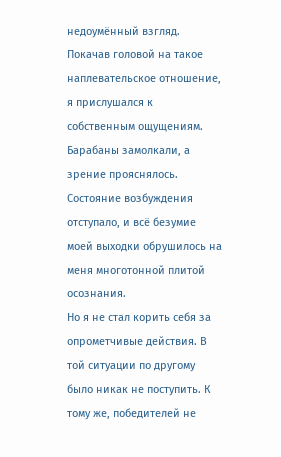недоумённый взгляд.
Покачав головой на такое наплевательское отношение, я прислушался к собственным ощущениям.
Барабаны замолкали, а зрение прояснялось. Состояние возбуждения отступало, и всё безумие моей выходки обрушилось на меня многотонной плитой осознания.
Но я не стал корить себя за опрометчивые действия. В той ситуации по другому было никак не поступить. К тому же, победителей не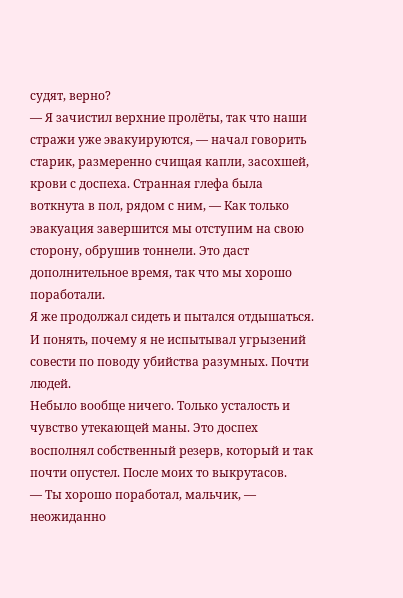судят, верно?
— Я зачистил верхние пролёты, так что наши стражи уже эвакуируются, — начал говорить старик, размеренно счищая капли, засохшей, крови с доспеха. Странная глефа была воткнута в пол, рядом с ним, — Как только эвакуация завершится мы отступим на свою сторону, обрушив тоннели. Это даст дополнительное время, так что мы хорошо поработали.
Я же продолжал сидеть и пытался отдышаться. И понять, почему я не испытывал угрызений совести по поводу убийства разумных. Почти людей.
Небыло вообще ничего. Только усталость и чувство утекающей маны. Это доспех восполнял собственный резерв, который и так почти опустел. После моих то выкрутасов.
— Ты хорошо поработал, мальчик, — неожиданно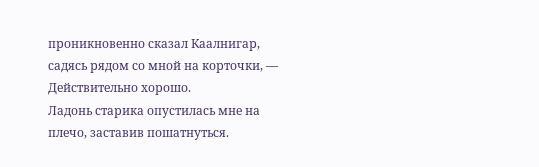проникновенно сказал Каалнигар, садясь рядом со мной на корточки, — Действительно хорошо.
Ладонь старика опустилась мне на плечо, заставив пошатнуться.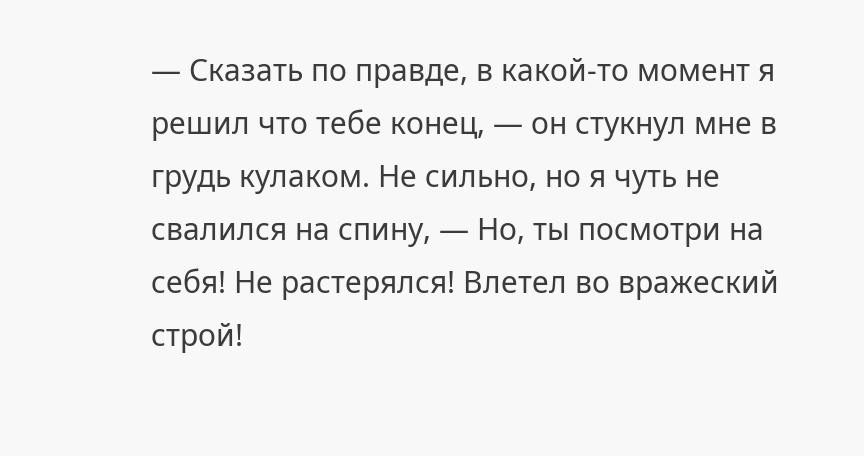— Сказать по правде, в какой-то момент я решил что тебе конец, — он стукнул мне в грудь кулаком. Не сильно, но я чуть не свалился на спину, — Но, ты посмотри на себя! Не растерялся! Влетел во вражеский строй!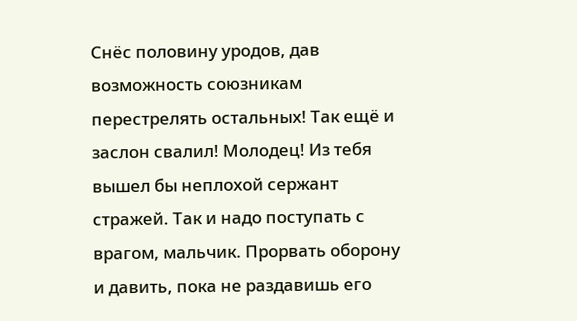Снёс половину уродов, дав возможность союзникам перестрелять остальных! Так ещё и заслон свалил! Молодец! Из тебя вышел бы неплохой сержант стражей. Так и надо поступать с врагом, мальчик. Прорвать оборону и давить, пока не раздавишь его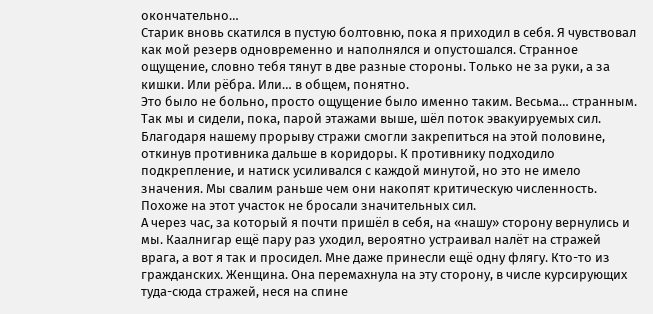окончательно…
Старик вновь скатился в пустую болтовню, пока я приходил в себя. Я чувствовал как мой резерв одновременно и наполнялся и опустошался. Странное ощущение, словно тебя тянут в две разные стороны. Только не за руки, а за кишки. Или рёбра. Или… в общем, понятно.
Это было не больно, просто ощущение было именно таким. Весьма… странным.
Так мы и сидели, пока, парой этажами выше, шёл поток эвакуируемых сил. Благодаря нашему прорыву стражи смогли закрепиться на этой половине, откинув противника дальше в коридоры. К противнику подходило подкрепление, и натиск усиливался с каждой минутой, но это не имело значения. Мы свалим раньше чем они накопят критическую численность.
Похоже на этот участок не бросали значительных сил.
А через час, за который я почти пришёл в себя, на «нашу» сторону вернулись и мы. Каалнигар ещё пару раз уходил, вероятно устраивал налёт на стражей врага, а вот я так и просидел. Мне даже принесли ещё одну флягу. Кто-то из гражданских. Женщина. Она перемахнула на эту сторону, в числе курсирующих туда-сюда стражей, неся на спине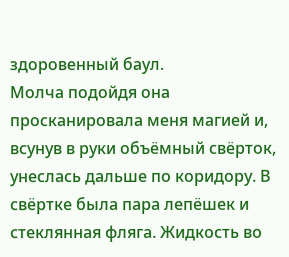здоровенный баул.
Молча подойдя она просканировала меня магией и, всунув в руки объёмный свёрток, унеслась дальше по коридору. В свёртке была пара лепёшек и стеклянная фляга. Жидкость во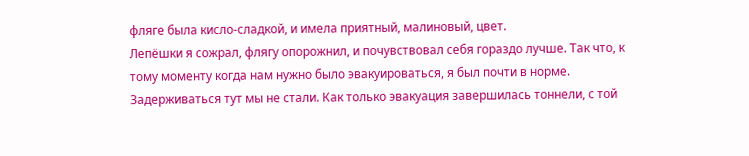фляге была кисло-сладкой, и имела приятный, малиновый, цвет.
Лепёшки я сожрал, флягу опорожнил, и почувствовал себя гораздо лучше. Так что, к тому моменту когда нам нужно было эвакуироваться, я был почти в норме.
Задерживаться тут мы не стали. Как только эвакуация завершилась тоннели, с той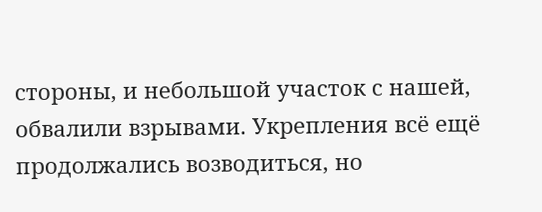стороны, и небольшой участок с нашей, обвалили взрывами. Укрепления всё ещё продолжались возводиться, но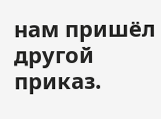нам пришёл другой приказ.